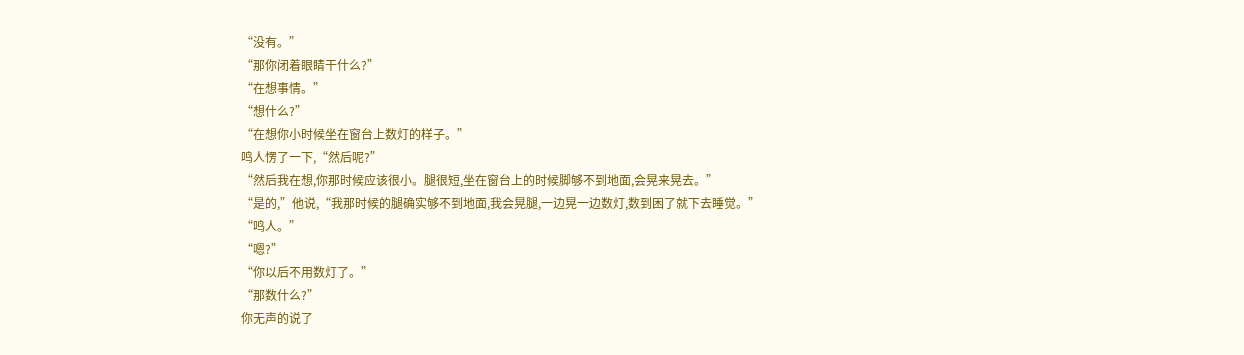“没有。”
“那你闭着眼睛干什么?”
“在想事情。”
“想什么?”
“在想你小时候坐在窗台上数灯的样子。”
鸣人愣了一下,“然后呢?”
“然后我在想,你那时候应该很小。腿很短,坐在窗台上的时候脚够不到地面,会晃来晃去。”
“是的,”他说,“我那时候的腿确实够不到地面,我会晃腿,一边晃一边数灯,数到困了就下去睡觉。”
“鸣人。”
“嗯?”
“你以后不用数灯了。”
“那数什么?”
你无声的说了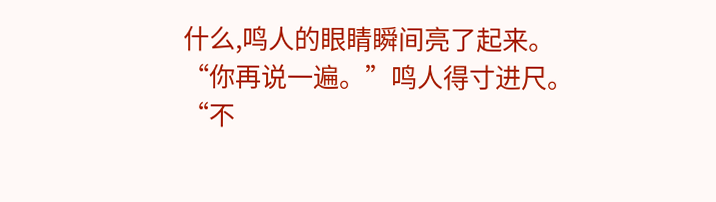什么,鸣人的眼睛瞬间亮了起来。
“你再说一遍。”鸣人得寸进尺。
“不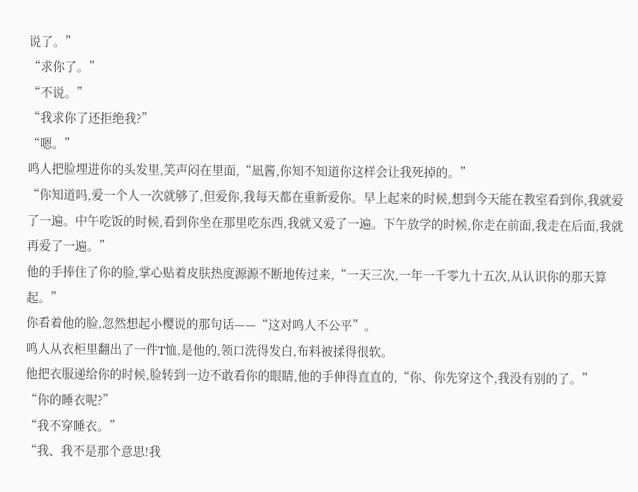说了。”
“求你了。”
“不说。”
“我求你了还拒绝我?”
“嗯。”
鸣人把脸埋进你的头发里,笑声闷在里面,“凪酱,你知不知道你这样会让我死掉的。”
“你知道吗,爱一个人一次就够了,但爱你,我每天都在重新爱你。早上起来的时候,想到今天能在教室看到你,我就爱了一遍。中午吃饭的时候,看到你坐在那里吃东西,我就又爱了一遍。下午放学的时候,你走在前面,我走在后面,我就再爱了一遍。”
他的手捧住了你的脸,掌心贴着皮肤热度源源不断地传过来,“一天三次,一年一千零九十五次,从认识你的那天算起。”
你看着他的脸,忽然想起小樱说的那句话——“这对鸣人不公平”。
鸣人从衣柜里翻出了一件T恤,是他的,领口洗得发白,布料被揉得很软。
他把衣服递给你的时候,脸转到一边不敢看你的眼睛,他的手伸得直直的,“你、你先穿这个,我没有别的了。”
“你的睡衣呢?”
“我不穿睡衣。”
“我、我不是那个意思!我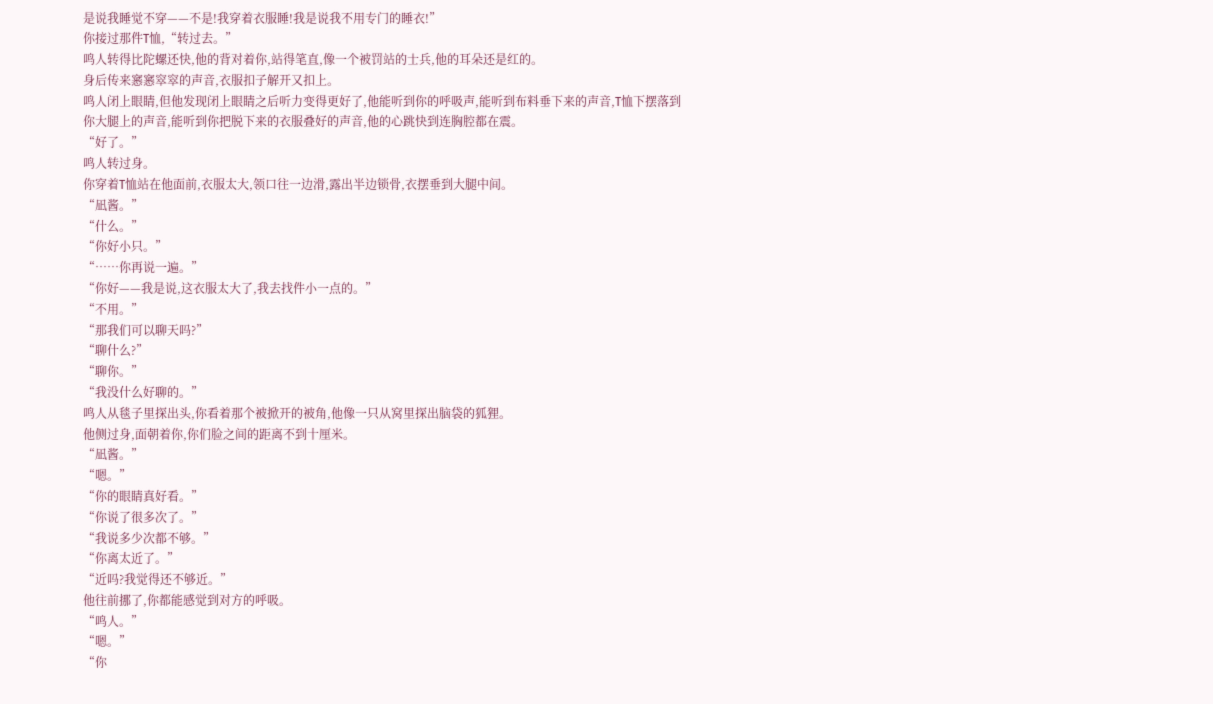是说我睡觉不穿——不是!我穿着衣服睡!我是说我不用专门的睡衣!”
你接过那件T恤,“转过去。”
鸣人转得比陀螺还快,他的背对着你,站得笔直,像一个被罚站的士兵,他的耳朵还是红的。
身后传来窸窸窣窣的声音,衣服扣子解开又扣上。
鸣人闭上眼睛,但他发现闭上眼睛之后听力变得更好了,他能听到你的呼吸声,能听到布料垂下来的声音,T恤下摆落到你大腿上的声音,能听到你把脱下来的衣服叠好的声音,他的心跳快到连胸腔都在震。
“好了。”
鸣人转过身。
你穿着T恤站在他面前,衣服太大,领口往一边滑,露出半边锁骨,衣摆垂到大腿中间。
“凪酱。”
“什么。”
“你好小只。”
“……你再说一遍。”
“你好——我是说,这衣服太大了,我去找件小一点的。”
“不用。”
“那我们可以聊天吗?”
“聊什么?”
“聊你。”
“我没什么好聊的。”
鸣人从毯子里探出头,你看着那个被掀开的被角,他像一只从窝里探出脑袋的狐狸。
他侧过身,面朝着你,你们脸之间的距离不到十厘米。
“凪酱。”
“嗯。”
“你的眼睛真好看。”
“你说了很多次了。”
“我说多少次都不够。”
“你离太近了。”
“近吗?我觉得还不够近。”
他往前挪了,你都能感觉到对方的呼吸。
“鸣人。”
“嗯。”
“你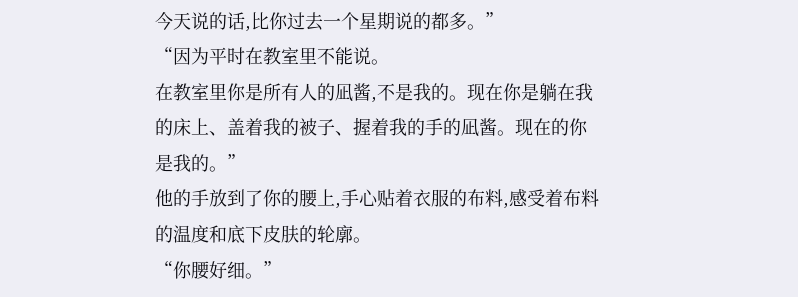今天说的话,比你过去一个星期说的都多。”
“因为平时在教室里不能说。
在教室里你是所有人的凪酱,不是我的。现在你是躺在我的床上、盖着我的被子、握着我的手的凪酱。现在的你是我的。”
他的手放到了你的腰上,手心贴着衣服的布料,感受着布料的温度和底下皮肤的轮廓。
“你腰好细。”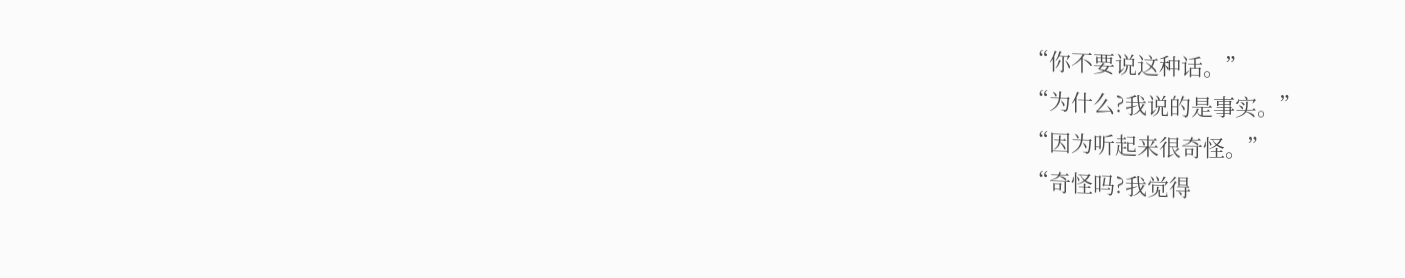“你不要说这种话。”
“为什么?我说的是事实。”
“因为听起来很奇怪。”
“奇怪吗?我觉得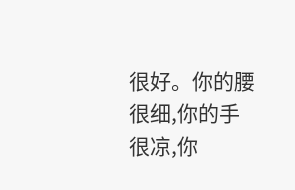很好。你的腰很细,你的手很凉,你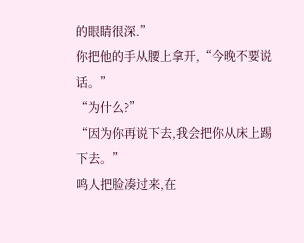的眼睛很深.”
你把他的手从腰上拿开,“今晚不要说话。”
“为什么?”
“因为你再说下去,我会把你从床上踢下去。”
鸣人把脸凑过来,在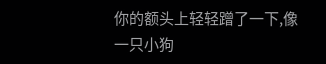你的额头上轻轻蹭了一下,像一只小狗